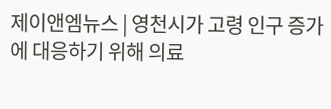제이앤엠뉴스 | 영천시가 고령 인구 증가에 대응하기 위해 의료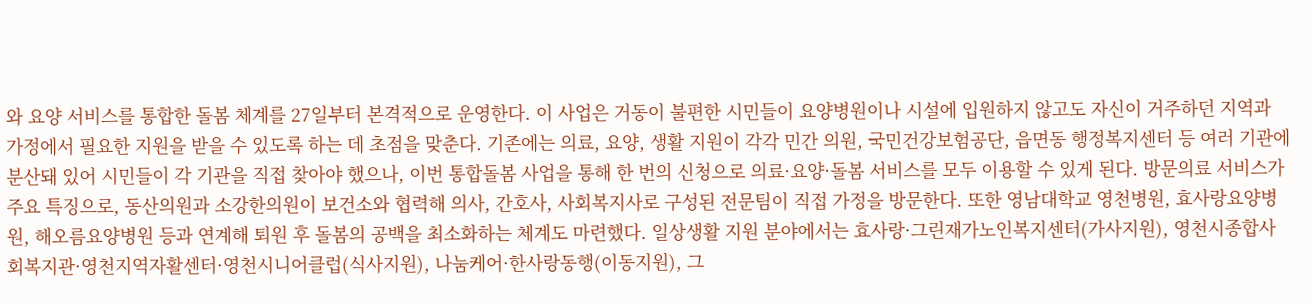와 요양 서비스를 통합한 돌봄 체계를 27일부터 본격적으로 운영한다. 이 사업은 거동이 불편한 시민들이 요양병원이나 시설에 입원하지 않고도 자신이 거주하던 지역과 가정에서 필요한 지원을 받을 수 있도록 하는 데 초점을 맞춘다. 기존에는 의료, 요양, 생활 지원이 각각 민간 의원, 국민건강보험공단, 읍면동 행정복지센터 등 여러 기관에 분산돼 있어 시민들이 각 기관을 직접 찾아야 했으나, 이번 통합돌봄 사업을 통해 한 번의 신청으로 의료·요양·돌봄 서비스를 모두 이용할 수 있게 된다. 방문의료 서비스가 주요 특징으로, 동산의원과 소강한의원이 보건소와 협력해 의사, 간호사, 사회복지사로 구성된 전문팀이 직접 가정을 방문한다. 또한 영남대학교 영천병원, 효사랑요양병원, 해오름요양병원 등과 연계해 퇴원 후 돌봄의 공백을 최소화하는 체계도 마련했다. 일상생활 지원 분야에서는 효사랑·그린재가노인복지센터(가사지원), 영천시종합사회복지관·영천지역자활센터·영천시니어클럽(식사지원), 나눔케어·한사랑동행(이동지원), 그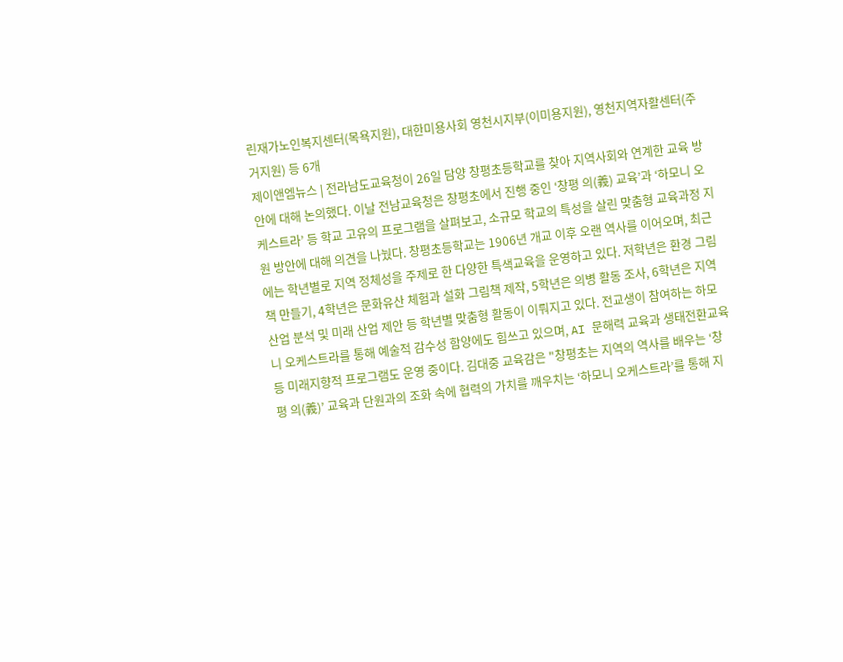린재가노인복지센터(목욕지원), 대한미용사회 영천시지부(이미용지원), 영천지역자활센터(주거지원) 등 6개
제이앤엠뉴스 | 전라남도교육청이 26일 담양 창평초등학교를 찾아 지역사회와 연계한 교육 방안에 대해 논의했다. 이날 전남교육청은 창평초에서 진행 중인 ‘창평 의(義) 교육’과 ‘하모니 오케스트라’ 등 학교 고유의 프로그램을 살펴보고, 소규모 학교의 특성을 살린 맞춤형 교육과정 지원 방안에 대해 의견을 나눴다. 창평초등학교는 1906년 개교 이후 오랜 역사를 이어오며, 최근에는 학년별로 지역 정체성을 주제로 한 다양한 특색교육을 운영하고 있다. 저학년은 환경 그림책 만들기, 4학년은 문화유산 체험과 설화 그림책 제작, 5학년은 의병 활동 조사, 6학년은 지역 산업 분석 및 미래 산업 제안 등 학년별 맞춤형 활동이 이뤄지고 있다. 전교생이 참여하는 하모니 오케스트라를 통해 예술적 감수성 함양에도 힘쓰고 있으며, AI 문해력 교육과 생태전환교육 등 미래지향적 프로그램도 운영 중이다. 김대중 교육감은 "창평초는 지역의 역사를 배우는 ‘창평 의(義)’ 교육과 단원과의 조화 속에 협력의 가치를 깨우치는 ‘하모니 오케스트라’를 통해 지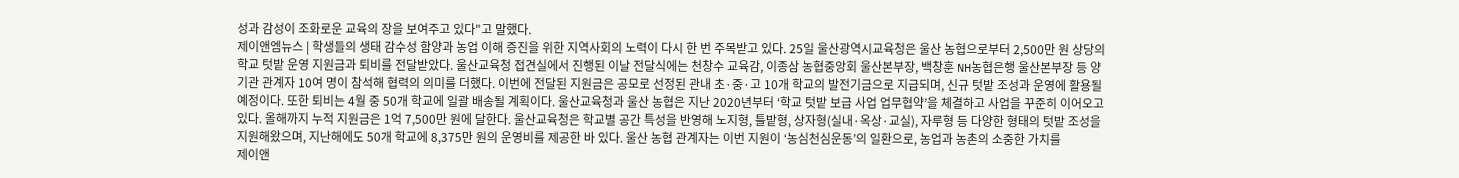성과 감성이 조화로운 교육의 장을 보여주고 있다"고 말했다.
제이앤엠뉴스 | 학생들의 생태 감수성 함양과 농업 이해 증진을 위한 지역사회의 노력이 다시 한 번 주목받고 있다. 25일 울산광역시교육청은 울산 농협으로부터 2,500만 원 상당의 학교 텃밭 운영 지원금과 퇴비를 전달받았다. 울산교육청 접견실에서 진행된 이날 전달식에는 천창수 교육감, 이종삼 농협중앙회 울산본부장, 백창훈 NH농협은행 울산본부장 등 양 기관 관계자 10여 명이 참석해 협력의 의미를 더했다. 이번에 전달된 지원금은 공모로 선정된 관내 초·중·고 10개 학교의 발전기금으로 지급되며, 신규 텃밭 조성과 운영에 활용될 예정이다. 또한 퇴비는 4월 중 50개 학교에 일괄 배송될 계획이다. 울산교육청과 울산 농협은 지난 2020년부터 ‘학교 텃밭 보급 사업 업무협약’을 체결하고 사업을 꾸준히 이어오고 있다. 올해까지 누적 지원금은 1억 7,500만 원에 달한다. 울산교육청은 학교별 공간 특성을 반영해 노지형, 틀밭형, 상자형(실내·옥상·교실), 자루형 등 다양한 형태의 텃밭 조성을 지원해왔으며, 지난해에도 50개 학교에 8,375만 원의 운영비를 제공한 바 있다. 울산 농협 관계자는 이번 지원이 ‘농심천심운동’의 일환으로, 농업과 농촌의 소중한 가치를
제이앤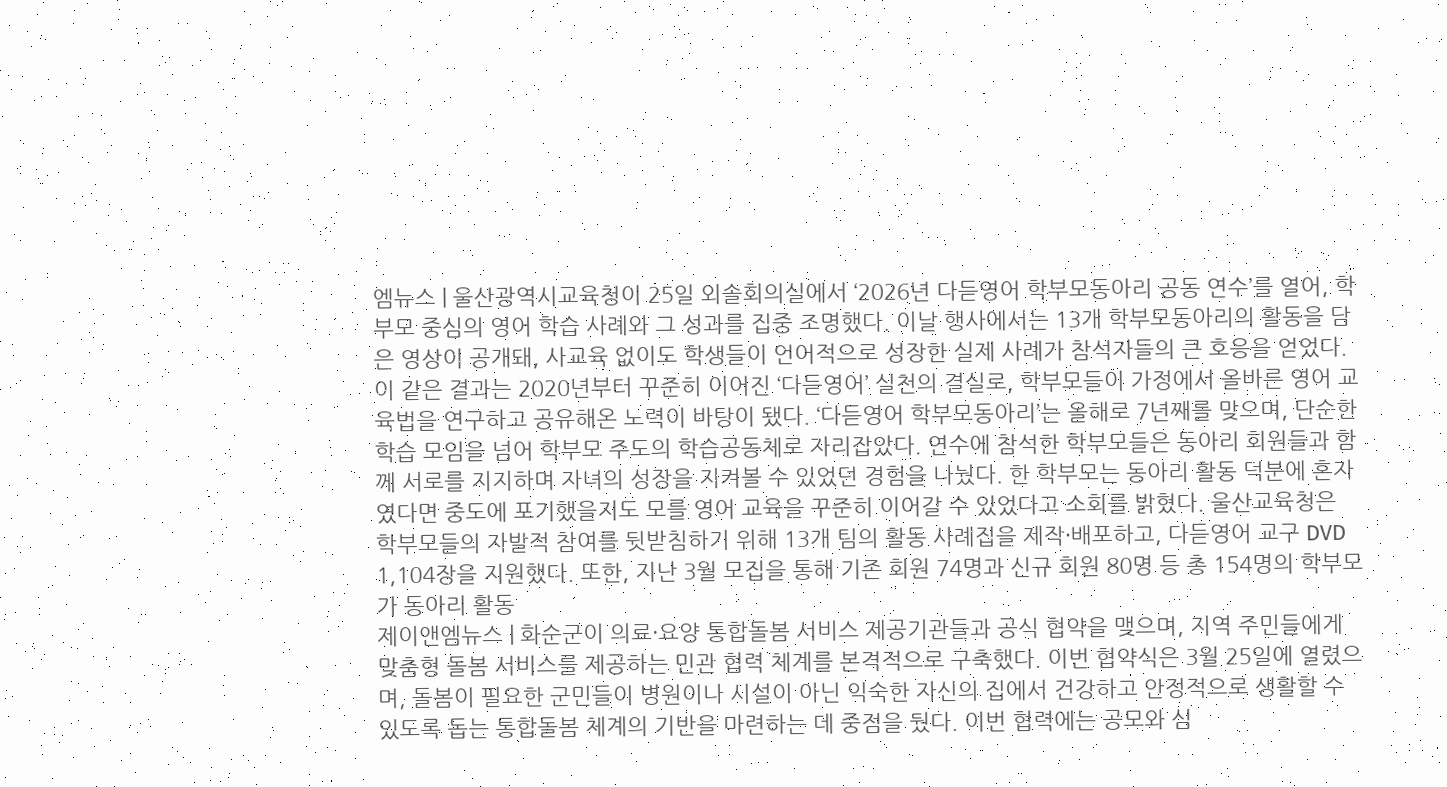엠뉴스 | 울산광역시교육청이 25일 외솔회의실에서 ‘2026년 다듣영어 학부모동아리 공동 연수’를 열어, 학부모 중심의 영어 학습 사례와 그 성과를 집중 조명했다. 이날 행사에서는 13개 학부모동아리의 활동을 담은 영상이 공개돼, 사교육 없이도 학생들이 언어적으로 성장한 실제 사례가 참석자들의 큰 호응을 얻었다. 이 같은 결과는 2020년부터 꾸준히 이어진 ‘다듣영어’ 실천의 결실로, 학부모들이 가정에서 올바른 영어 교육법을 연구하고 공유해온 노력이 바탕이 됐다. ‘다듣영어 학부모동아리’는 올해로 7년째를 맞으며, 단순한 학습 모임을 넘어 학부모 주도의 학습공동체로 자리잡았다. 연수에 참석한 학부모들은 동아리 회원들과 함께 서로를 지지하며 자녀의 성장을 지켜볼 수 있었던 경험을 나눴다. 한 학부모는 동아리 활동 덕분에 혼자였다면 중도에 포기했을지도 모를 영어 교육을 꾸준히 이어갈 수 있었다고 소회를 밝혔다. 울산교육청은 학부모들의 자발적 참여를 뒷받침하기 위해 13개 팀의 활동 사례집을 제작·배포하고, 다듣영어 교구 DVD 1,104장을 지원했다. 또한, 지난 3월 모집을 통해 기존 회원 74명과 신규 회원 80명 등 총 154명의 학부모가 동아리 활동
제이앤엠뉴스 | 화순군이 의료·요양 통합돌봄 서비스 제공기관들과 공식 협약을 맺으며, 지역 주민들에게 맞춤형 돌봄 서비스를 제공하는 민관 협력 체계를 본격적으로 구축했다. 이번 협약식은 3월 25일에 열렸으며, 돌봄이 필요한 군민들이 병원이나 시설이 아닌 익숙한 자신의 집에서 건강하고 안정적으로 생활할 수 있도록 돕는 통합돌봄 체계의 기반을 마련하는 데 중점을 뒀다. 이번 협력에는 공모와 심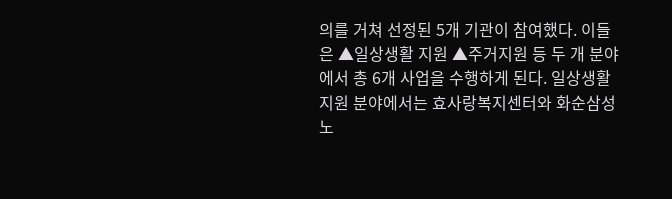의를 거쳐 선정된 5개 기관이 참여했다. 이들은 ▲일상생활 지원 ▲주거지원 등 두 개 분야에서 총 6개 사업을 수행하게 된다. 일상생활 지원 분야에서는 효사랑복지센터와 화순삼성노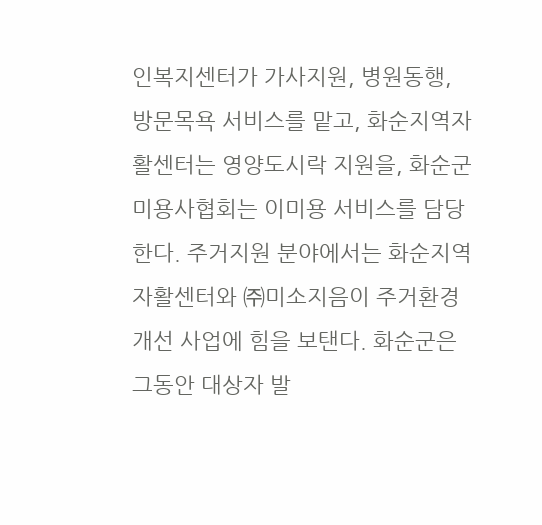인복지센터가 가사지원, 병원동행, 방문목욕 서비스를 맡고, 화순지역자활센터는 영양도시락 지원을, 화순군 미용사협회는 이미용 서비스를 담당한다. 주거지원 분야에서는 화순지역자활센터와 ㈜미소지음이 주거환경개선 사업에 힘을 보탠다. 화순군은 그동안 대상자 발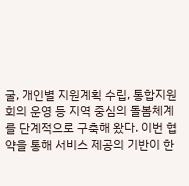굴, 개인별 지원계획 수립, 통합지원회의 운영 등 지역 중심의 돌봄체계를 단계적으로 구축해 왔다. 이번 협약을 통해 서비스 제공의 기반이 한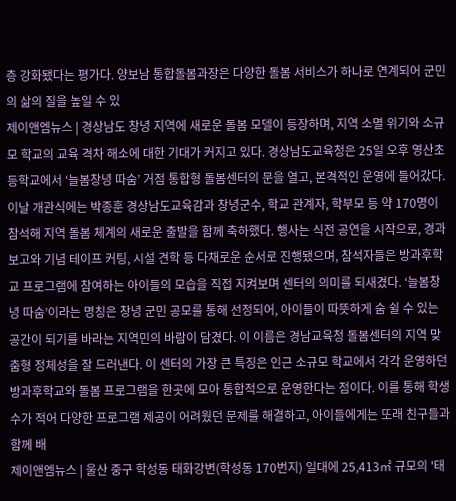층 강화됐다는 평가다. 양보남 통합돌봄과장은 다양한 돌봄 서비스가 하나로 연계되어 군민의 삶의 질을 높일 수 있
제이앤엠뉴스 | 경상남도 창녕 지역에 새로운 돌봄 모델이 등장하며, 지역 소멸 위기와 소규모 학교의 교육 격차 해소에 대한 기대가 커지고 있다. 경상남도교육청은 25일 오후 영산초등학교에서 ‘늘봄창녕 따숨’ 거점 통합형 돌봄센터의 문을 열고, 본격적인 운영에 들어갔다. 이날 개관식에는 박종훈 경상남도교육감과 창녕군수, 학교 관계자, 학부모 등 약 170명이 참석해 지역 돌봄 체계의 새로운 출발을 함께 축하했다. 행사는 식전 공연을 시작으로, 경과보고와 기념 테이프 커팅, 시설 견학 등 다채로운 순서로 진행됐으며, 참석자들은 방과후학교 프로그램에 참여하는 아이들의 모습을 직접 지켜보며 센터의 의미를 되새겼다. ‘늘봄창녕 따숨’이라는 명칭은 창녕 군민 공모를 통해 선정되어, 아이들이 따뜻하게 숨 쉴 수 있는 공간이 되기를 바라는 지역민의 바람이 담겼다. 이 이름은 경남교육청 돌봄센터의 지역 맞춤형 정체성을 잘 드러낸다. 이 센터의 가장 큰 특징은 인근 소규모 학교에서 각각 운영하던 방과후학교와 돌봄 프로그램을 한곳에 모아 통합적으로 운영한다는 점이다. 이를 통해 학생 수가 적어 다양한 프로그램 제공이 어려웠던 문제를 해결하고, 아이들에게는 또래 친구들과 함께 배
제이앤엠뉴스 | 울산 중구 학성동 태화강변(학성동 170번지) 일대에 25,413㎡ 규모의 '태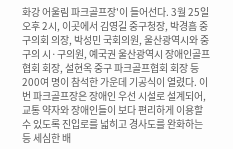화강 어울림 파크골프장'이 들어선다. 3월 25일 오후 2시, 이곳에서 김영길 중구청장, 박경흠 중구의회 의장, 박성민 국회의원, 울산광역시와 중구의 시·구의원, 예국권 울산광역시 장애인골프협회 회장, 설현옥 중구 파크골프협회 회장 등 200여 명이 참석한 가운데 기공식이 열렸다. 이번 파크골프장은 장애인 우선 시설로 설계되어, 교통 약자와 장애인들이 보다 편리하게 이용할 수 있도록 진입로를 넓히고 경사도를 완화하는 등 세심한 배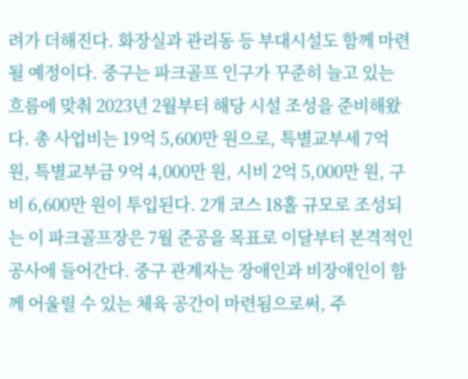려가 더해진다. 화장실과 관리동 등 부대시설도 함께 마련될 예정이다. 중구는 파크골프 인구가 꾸준히 늘고 있는 흐름에 맞춰 2023년 2월부터 해당 시설 조성을 준비해왔다. 총 사업비는 19억 5,600만 원으로, 특별교부세 7억 원, 특별교부금 9억 4,000만 원, 시비 2억 5,000만 원, 구비 6,600만 원이 투입된다. 2개 코스 18홀 규모로 조성되는 이 파크골프장은 7월 준공을 목표로 이달부터 본격적인 공사에 들어간다. 중구 관계자는 장애인과 비장애인이 함께 어울릴 수 있는 체육 공간이 마련됨으로써, 주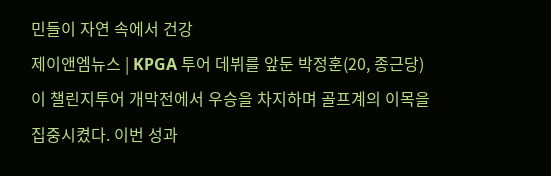민들이 자연 속에서 건강
제이앤엠뉴스 | KPGA 투어 데뷔를 앞둔 박정훈(20, 종근당)이 챌린지투어 개막전에서 우승을 차지하며 골프계의 이목을 집중시켰다. 이번 성과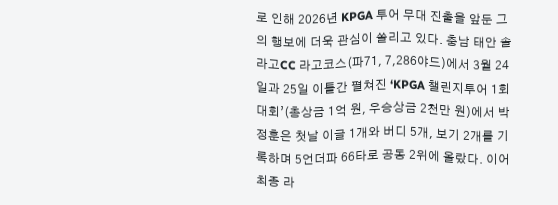로 인해 2026년 KPGA 투어 무대 진출을 앞둔 그의 행보에 더욱 관심이 쏠리고 있다. 충남 태안 솔라고CC 라고코스(파71, 7,286야드)에서 3월 24일과 25일 이틀간 펼쳐진 ‘KPGA 챌린지투어 1회 대회’(총상금 1억 원, 우승상금 2천만 원)에서 박정훈은 첫날 이글 1개와 버디 5개, 보기 2개를 기록하며 5언더파 66타로 공동 2위에 올랐다. 이어 최종 라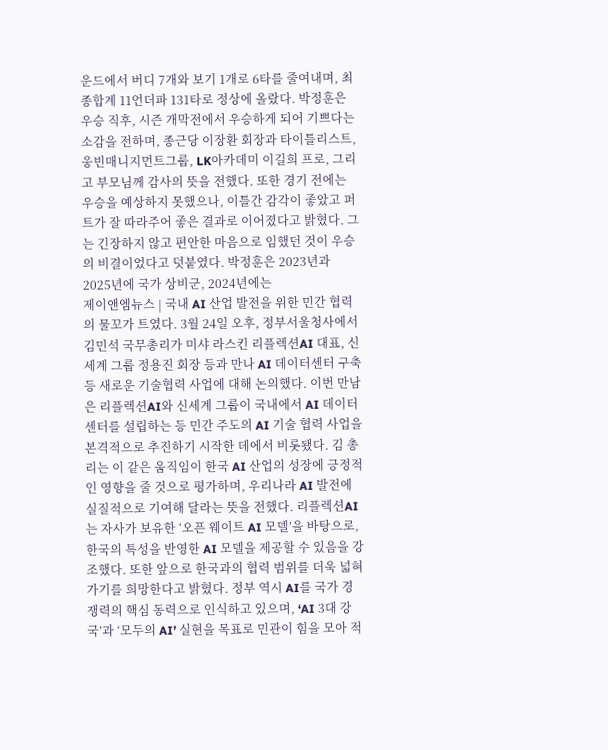운드에서 버디 7개와 보기 1개로 6타를 줄여내며, 최종합계 11언더파 131타로 정상에 올랐다. 박정훈은 우승 직후, 시즌 개막전에서 우승하게 되어 기쁘다는 소감을 전하며, 종근당 이장환 회장과 타이틀리스트, 웅빈매니지먼트그룹, LK아카데미 이길희 프로, 그리고 부모님께 감사의 뜻을 전했다. 또한 경기 전에는 우승을 예상하지 못했으나, 이틀간 감각이 좋았고 퍼트가 잘 따라주어 좋은 결과로 이어졌다고 밝혔다. 그는 긴장하지 않고 편안한 마음으로 임했던 것이 우승의 비결이었다고 덧붙였다. 박정훈은 2023년과 2025년에 국가 상비군, 2024년에는
제이앤엠뉴스 | 국내 AI 산업 발전을 위한 민간 협력의 물꼬가 트였다. 3월 24일 오후, 정부서울청사에서 김민석 국무총리가 미샤 라스킨 리플렉션AI 대표, 신세계 그룹 정용진 회장 등과 만나 AI 데이터센터 구축 등 새로운 기술협력 사업에 대해 논의했다. 이번 만남은 리플렉션AI와 신세계 그룹이 국내에서 AI 데이터센터를 설립하는 등 민간 주도의 AI 기술 협력 사업을 본격적으로 추진하기 시작한 데에서 비롯됐다. 김 총리는 이 같은 움직임이 한국 AI 산업의 성장에 긍정적인 영향을 줄 것으로 평가하며, 우리나라 AI 발전에 실질적으로 기여해 달라는 뜻을 전했다. 리플렉션AI는 자사가 보유한 ‘오픈 웨이트 AI 모델’을 바탕으로, 한국의 특성을 반영한 AI 모델을 제공할 수 있음을 강조했다. 또한 앞으로 한국과의 협력 범위를 더욱 넓혀가기를 희망한다고 밝혔다. 정부 역시 AI를 국가 경쟁력의 핵심 동력으로 인식하고 있으며, ‘AI 3대 강국’과 ‘모두의 AI’ 실현을 목표로 민관이 힘을 모아 적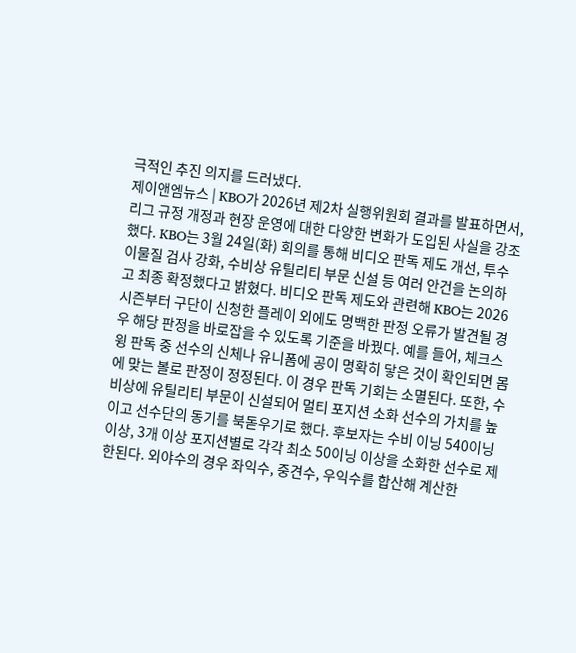극적인 추진 의지를 드러냈다.
제이앤엠뉴스 | KBO가 2026년 제2차 실행위원회 결과를 발표하면서, 리그 규정 개정과 현장 운영에 대한 다양한 변화가 도입된 사실을 강조했다. KBO는 3월 24일(화) 회의를 통해 비디오 판독 제도 개선, 투수 이물질 검사 강화, 수비상 유틸리티 부문 신설 등 여러 안건을 논의하고 최종 확정했다고 밝혔다. 비디오 판독 제도와 관련해 KBO는 2026시즌부터 구단이 신청한 플레이 외에도 명백한 판정 오류가 발견될 경우 해당 판정을 바로잡을 수 있도록 기준을 바꿨다. 예를 들어, 체크스윙 판독 중 선수의 신체나 유니폼에 공이 명확히 닿은 것이 확인되면 몸에 맞는 볼로 판정이 정정된다. 이 경우 판독 기회는 소멸된다. 또한, 수비상에 유틸리티 부문이 신설되어 멀티 포지션 소화 선수의 가치를 높이고 선수단의 동기를 북돋우기로 했다. 후보자는 수비 이닝 540이닝 이상, 3개 이상 포지션별로 각각 최소 50이닝 이상을 소화한 선수로 제한된다. 외야수의 경우 좌익수, 중견수, 우익수를 합산해 계산한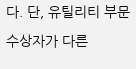다. 단, 유틸리티 부문 수상자가 다른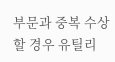부문과 중복 수상할 경우 유틸리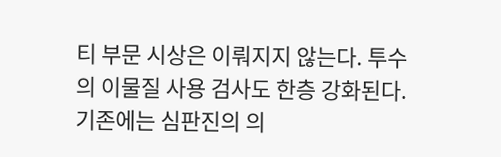티 부문 시상은 이뤄지지 않는다. 투수의 이물질 사용 검사도 한층 강화된다. 기존에는 심판진의 의